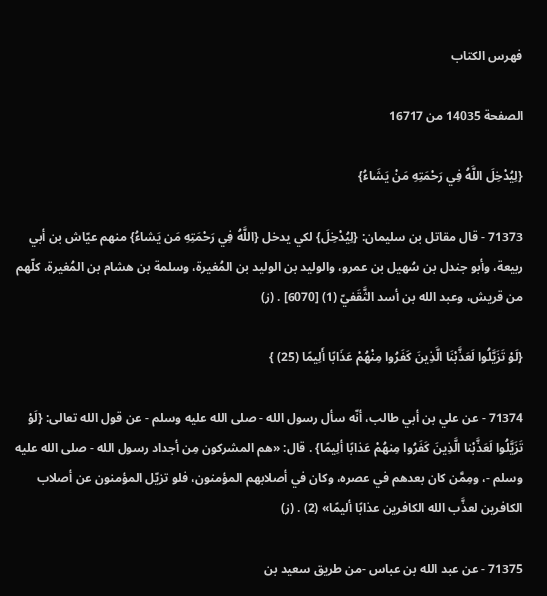فهرس الكتاب

الصفحة 14035 من 16717

{لِيُدْخِلَ اللَّهُ فِي رَحْمَتِهِ مَنْ يَشَاءُ}

71373 - قال مقاتل بن سليمان: {لِيُدْخِلَ} لكي يدخل {اللَّهُ فِي رَحْمَتِهِ مَن يَشاءُ} منهم عيّاش بن أبي ربيعة، وأبو جندل بن سُهيل بن عمرو، والوليد بن الوليد بن المُغيرة، وسلمة بن هشام بن المُغيرة، كلّهم من قريش، وعبد الله بن أسد الثَّقَفيّ (1) [6070] . (ز)

{لَوْ تَزَيَّلُوا لَعَذَّبْنَا الَّذِينَ كَفَرُوا مِنْهُمْ عَذَابًا أَلِيمًا (25) }

71374 - عن علي بن أبي طالب، أنّه سأل رسول الله - صلى الله عليه وسلم - عن قول الله تعالى: {لَوْ تَزَيَّلُوا لَعَذَّبْنا الَّذِينَ كَفَرُوا مِنهُمْ عَذابًا ألِيمًا} . قال: «هم المشركون مِن أجداد رسول الله - صلى الله عليه وسلم -، ومِمَّن كان بعدهم في عصره، وكان في أصلابهم المؤمنون، فلو تزيّل المؤمنون عن أصلاب الكافرين لعذَّب الله الكافرين عذابًا أليمًا» (2) . (ز)

71375 - عن عبد الله بن عباس -من طريق سعيد بن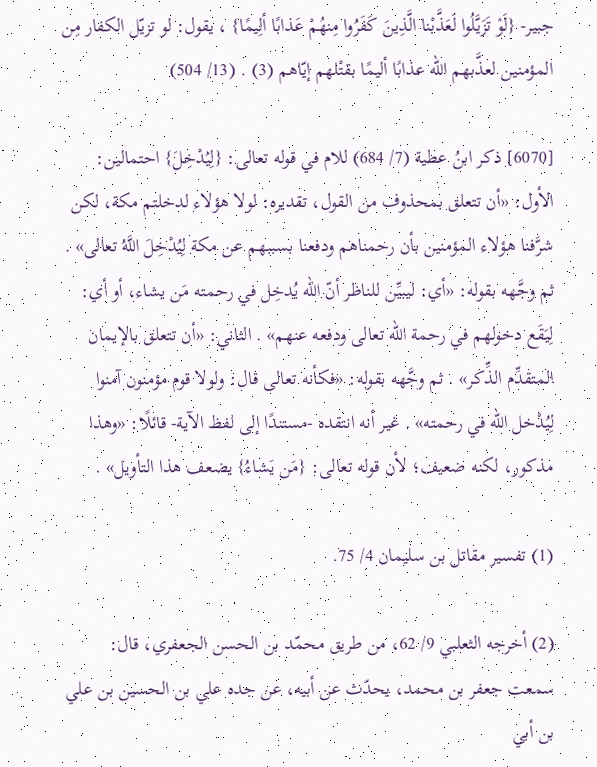جبير- {لَوْ تَزَيَّلُوا لَعَذَّبْنا الَّذِينَ كَفَرُوا مِنهُمْ عَذابًا ألِيمًا} ، يقول: لو تزيّل الكفار مِن المؤمنين لعذَّبهم الله عذابًا أليمًا بقتْلهم إيّاهم (3) . (13/ 504)

[6070] ذكر ابنُ عطية (7/ 684) للام في قوله تعالى: {لِيُدْخِلَ} احتمالين: الأول: «أن تتعلق بمحذوف من القول، تقديره: لولا هؤلاء لدخلتم مكة، لكن شرَّفنا هؤلاء المؤمنين بأن رحمناهم ودفعنا بسببهم عن مكة لِيُدْخِلَ اللَّهُ تعالى» . ثم وجَّهه بقوله: «أي: ليبيِّن للناظر أنّ الله يُدخِل في رحمته مَن يشاء، أو أي: لِيَقَع دخولهم في رحمة الله تعالى ودفعه عنهم» . الثاني: «أن تتعلق بالإيمان المتقدِّم الذِّكر» . ثم وجَّهه بقوله: «فكأنه تعالى قال: ولولا قوم مؤمنون آمنوا لِيُدْخل الله في رحمته» . غير أنه انتقده -مستندًا إلى لفظ الآية- قائلًا: «وهذا مذكور، لكنه ضعيف؛ لأن قوله تعالى: {مَن يَشاءُ} يضعف هذا التأويل» .

(1) تفسير مقاتل بن سليمان 4/ 75.

(2) أخرجه الثعلبي 9/ 62، من طريق محمّد بن الحسن الجعفري، قال: سمعت جعفر بن محمد، يحدّث عن أبيه، عن جده علي بن الحسين بن علي بن أبي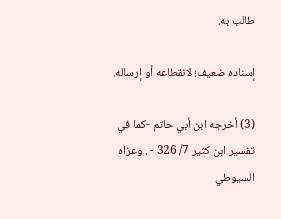طالب به.

إسناده ضعيف؛ لانقطاعه أو إرساله.

(3) أخرجه ابن أبي حاتم -كما في تفسير ابن كثير 7/ 326 - . وعزاه السيوطي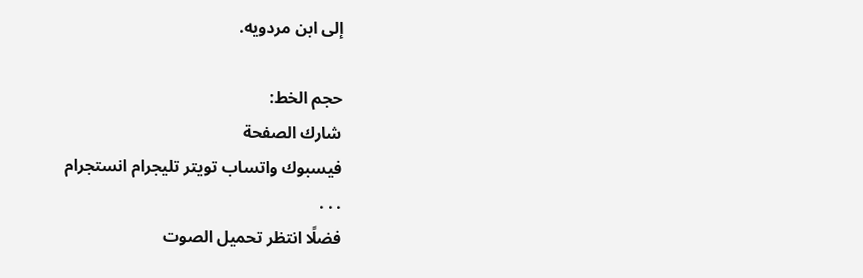إلى ابن مردويه.

حجم الخط:
شارك الصفحة
فيسبوك واتساب تويتر تليجرام انستجرام
. . .
فضلًا انتظر تحميل الصوت